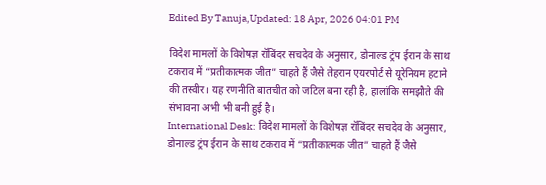Edited By Tanuja,Updated: 18 Apr, 2026 04:01 PM

विदेश मामलों के विशेषज्ञ रॉबिंदर सचदेव के अनुसार, डोनाल्ड ट्रंप ईरान के साथ टकराव में “प्रतीकात्मक जीत” चाहते हैं जैसे तेहरान एयरपोर्ट से यूरेनियम हटाने की तस्वीर। यह रणनीति बातचीत को जटिल बना रही है, हालांकि समझौते की संभावना अभी भी बनी हुई है।
International Desk: विदेश मामलों के विशेषज्ञ रॉबिंदर सचदेव के अनुसार, डोनाल्ड ट्रंप ईरान के साथ टकराव में “प्रतीकात्मक जीत” चाहते हैं जैसे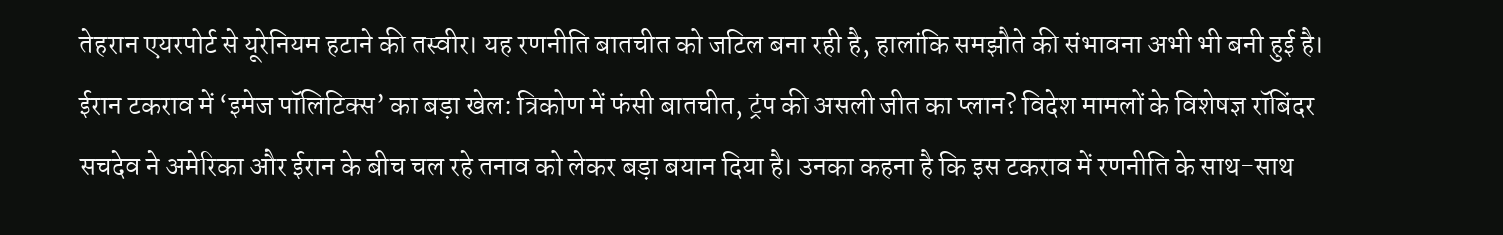तेहरान एयरपोर्ट से यूरेनियम हटाने की तस्वीर। यह रणनीति बातचीत को जटिल बना रही है, हालांकि समझौते की संभावना अभी भी बनी हुई है। ईरान टकराव में ‘इमेज पॉलिटिक्स’ का बड़ा खेल: त्रिकोण में फंसी बातचीत, ट्रंप की असली जीत का प्लान? विदेश मामलों के विशेषज्ञ रॉबिंदर सचदेव ने अमेरिका और ईरान के बीच चल रहे तनाव को लेकर बड़ा बयान दिया है। उनका कहना है कि इस टकराव में रणनीति के साथ-साथ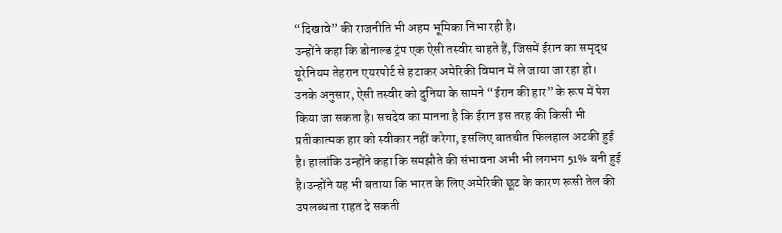“दिखावे” की राजनीति भी अहम भूमिका निभा रही है।
उन्होंने कहा कि डोनाल्ड ट्रंप एक ऐसी तस्वीर चाहते हैं, जिसमें ईरान का समृद्ध यूरेनियम तेहरान एयरपोर्ट से हटाकर अमेरिकी विमान में ले जाया जा रहा हो। उनके अनुसार, ऐसी तस्वीर को दुनिया के सामने “ईरान की हार” के रूप में पेश किया जा सकता है। सचदेव का मानना है कि ईरान इस तरह की किसी भी प्रतीकात्मक हार को स्वीकार नहीं करेगा, इसलिए बातचीत फिलहाल अटकी हुई है। हालांकि उन्होंने कहा कि समझौते की संभावना अभी भी लगभग 51% बनी हुई है।उन्होंने यह भी बताया कि भारत के लिए अमेरिकी छूट के कारण रूसी तेल की उपलब्धता राहत दे सकती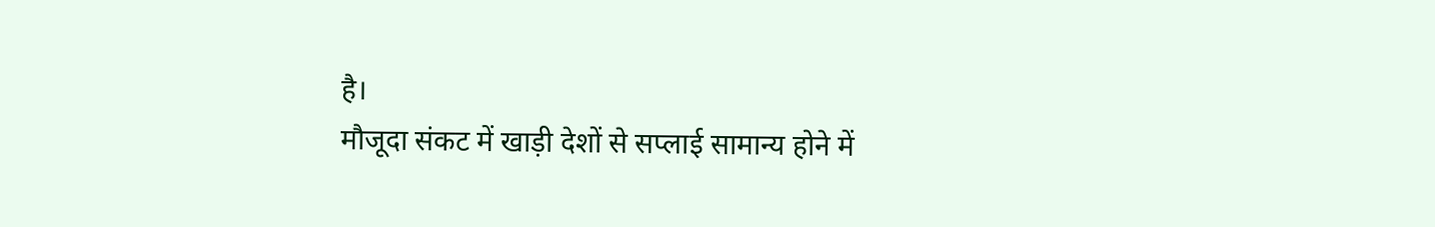है।
मौजूदा संकट में खाड़ी देशों से सप्लाई सामान्य होने में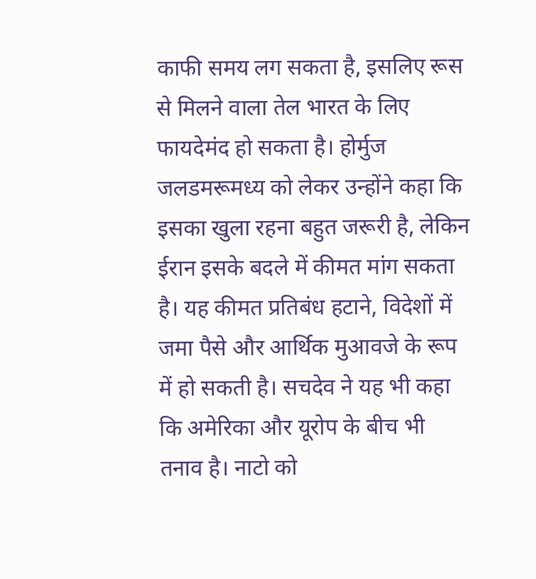काफी समय लग सकता है, इसलिए रूस से मिलने वाला तेल भारत के लिए फायदेमंद हो सकता है। होर्मुज जलडमरूमध्य को लेकर उन्होंने कहा कि इसका खुला रहना बहुत जरूरी है, लेकिन ईरान इसके बदले में कीमत मांग सकता है। यह कीमत प्रतिबंध हटाने, विदेशों में जमा पैसे और आर्थिक मुआवजे के रूप में हो सकती है। सचदेव ने यह भी कहा कि अमेरिका और यूरोप के बीच भी तनाव है। नाटो को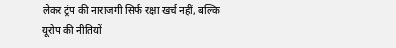लेकर ट्रंप की नाराजगी सिर्फ रक्षा खर्च नहीं, बल्कि यूरोप की नीतियों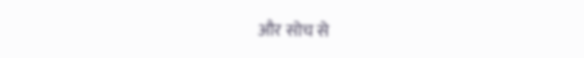और सोच से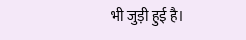भी जुड़ी हुई है।